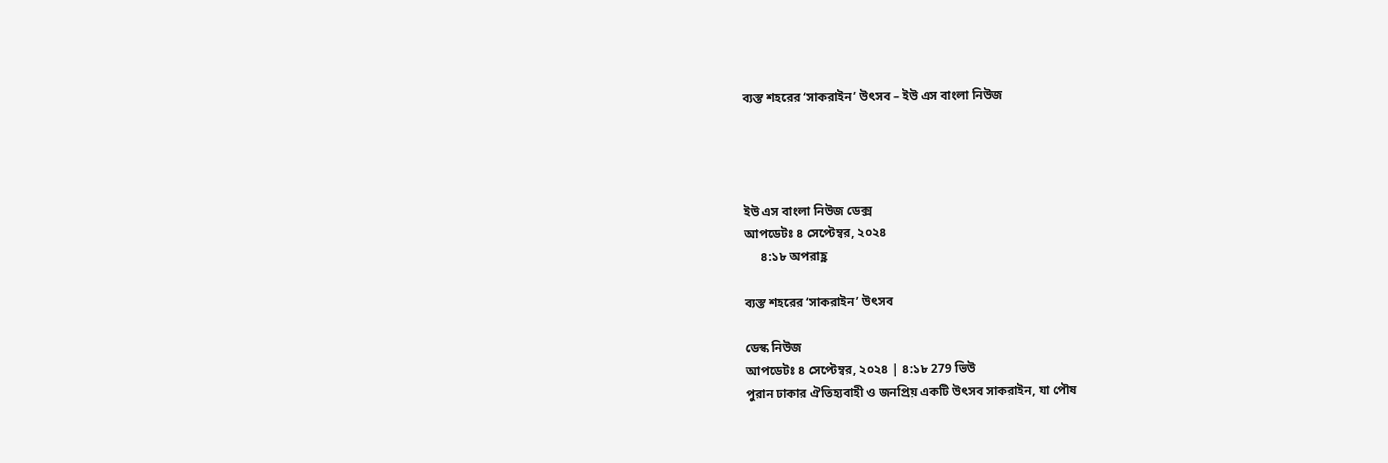ব্যস্ত শহরের ‘সাকরাইন’ উৎসব – ইউ এস বাংলা নিউজ




ইউ এস বাংলা নিউজ ডেক্স
আপডেটঃ ৪ সেপ্টেম্বর, ২০২৪
     ৪:১৮ অপরাহ্ণ

ব্যস্ত শহরের ‘সাকরাইন’ উৎসব

ডেস্ক নিউজ
আপডেটঃ ৪ সেপ্টেম্বর, ২০২৪ | ৪:১৮ 279 ভিউ
পুরান ঢাকার ঐতিহ্যবাহী ও জনপ্রিয় একটি উৎসব সাকরাইন, যা পৌষ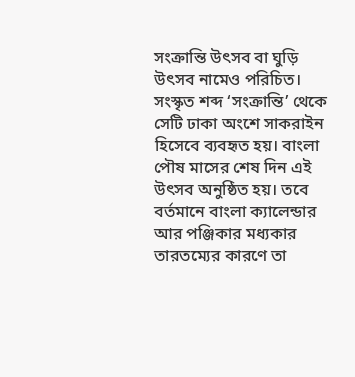সংক্রান্তি উৎসব বা ঘুড়ি উৎসব নামেও পরিচিত। সংস্কৃত শব্দ ‘সংক্রান্তি’ থেকে সেটি ঢাকা অংশে সাকরাইন হিসেবে ব্যবহৃত হয়। বাংলা পৌষ মাসের শেষ দিন এই উৎসব অনুষ্ঠিত হয়। তবে বর্তমানে বাংলা ক্যালেন্ডার আর পঞ্জিকার মধ্যকার তারতম্যের কারণে তা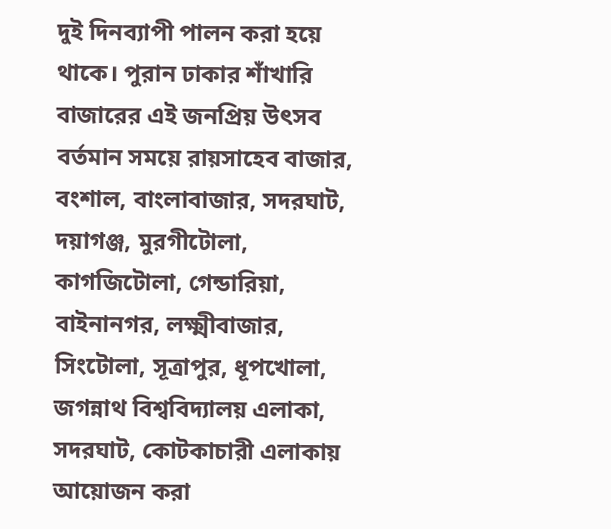দুই দিনব্যাপী পালন করা হয়ে থাকে। পুরান ঢাকার শাঁখারি বাজারের এই জনপ্রিয় উৎসব বর্তমান সময়ে রায়সাহেব বাজার, বংশাল, বাংলাবাজার, সদরঘাট, দয়াগঞ্জ, মুরগীটোলা, কাগজিটোলা, গেন্ডারিয়া, বাইনানগর, লক্ষ্মীবাজার, সিংটোলা, সূত্রাপুর, ধূপখোলা, জগন্নাথ বিশ্ববিদ্যালয় এলাকা, সদরঘাট, কোটকাচারী এলাকায় আয়োজন করা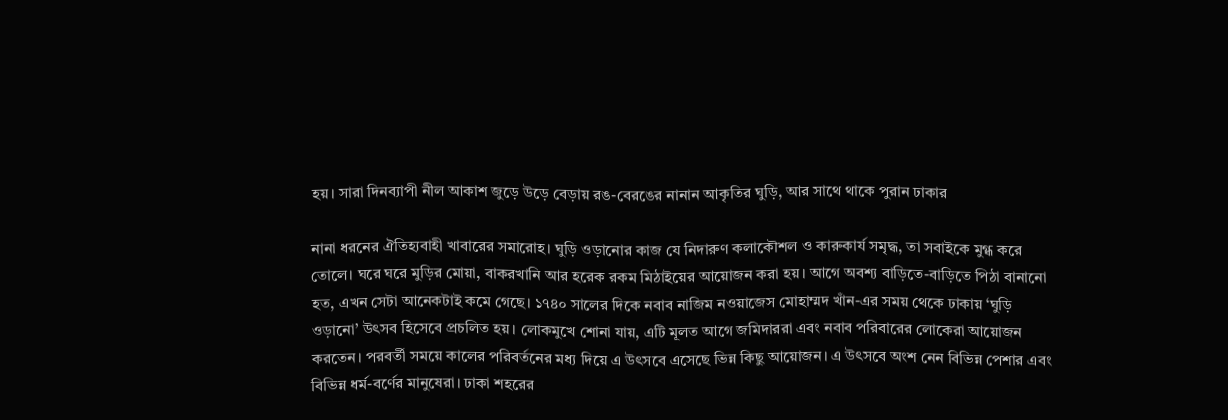হয়। সারা দিনব্যাপী নীল আকাশ জুড়ে উড়ে বেড়ায় রঙ-বেরঙের নানান আকৃতির ঘুড়ি, আর সাথে থাকে পুরান ঢাকার

নানা ধরনের ঐতিহ্যবাহী খাবারের সমারোহ। ঘুড়ি ওড়ানোর কাজ যে নিদারুণ কলাকৌশল ও কারুকার্য সমৃদ্ধ, তা সবাইকে মুগ্ধ করে তোলে। ঘরে ঘরে মুড়ির মোয়া, বাকরখানি আর হরেক রকম মিঠাইয়ের আয়োজন করা হয়। আগে অবশ্য বাড়িতে-বাড়িতে পিঠা বানানো হত, এখন সেটা আনেকটাই কমে গেছে। ১৭৪০ সালের দিকে নবাব নাজিম নওয়াজেস মোহাম্মদ খাঁন-এর সময় থেকে ঢাকায় ‘ঘুড়ি ওড়ানো’ উৎসব হিসেবে প্রচলিত হয়। লোকমুখে শোনা যায়, এটি মূলত আগে জমিদাররা এবং নবাব পরিবারের লোকেরা আয়োজন করতেন। পরবর্তী সময়ে কালের পরিবর্তনের মধ্য দিয়ে এ উৎসবে এসেছে ভিন্ন কিছু আয়োজন। এ উৎসবে অংশ নেন বিভিন্ন পেশার এবং বিভিন্ন ধর্ম-বর্ণের মানুষেরা। ঢাকা শহরের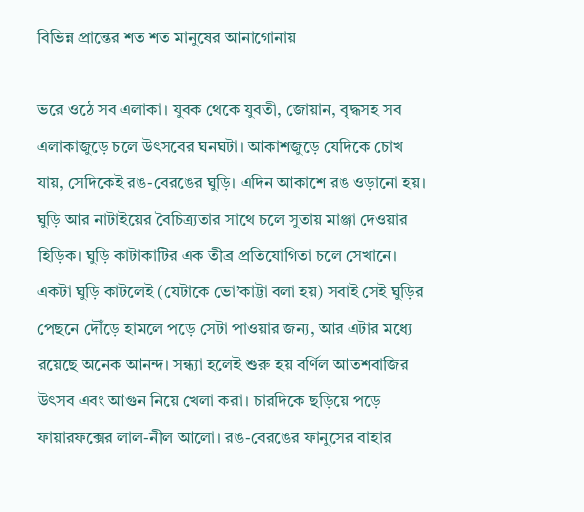বিভিন্ন প্রান্তের শত শত মানুষের আনাগোনায়

ভরে ওঠে সব এলাকা। যুবক থেকে যুবতী, জোয়ান, বৃদ্ধসহ সব এলাকাজুড়ে চলে উৎসবের ঘনঘটা। আকাশজুড়ে যেদিকে চোখ যায়, সেদিকেই রঙ-বেরঙের ঘুড়ি। এদিন আকাশে রঙ ওড়ানো হয়। ঘুড়ি আর নাটাইয়ের বৈচিত্র্যতার সাথে চলে সুতায় মাঞ্জা দেওয়ার হিড়িক। ঘুড়ি কাটাকাটির এক তীব্র প্রতিযোগিতা চলে সেখানে। একটা ঘুড়ি কাটলেই (যেটাকে ভো’কাট্টা বলা হয়) সবাই সেই ঘুড়ির পেছনে দৌঁড়ে হামলে পড়ে সেটা পাওয়ার জন্য, আর এটার মধ্যে রয়েছে অনেক আনন্দ। সন্ধ্যা হলেই শুরু হয় বর্ণিল আতশবাজির উৎসব এবং আগুন নিয়ে খেলা করা। চারদিকে ছড়িয়ে পড়ে ফায়ারফক্সের লাল-নীল আলো। রঙ-বেরঙের ফানুসের বাহার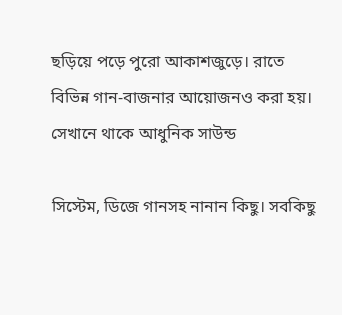ছড়িয়ে পড়ে পুরো আকাশজুড়ে। রাতে বিভিন্ন গান-বাজনার আয়োজনও করা হয়। সেখানে থাকে আধুনিক সাউন্ড

সিস্টেম, ডিজে গানসহ নানান কিছু। সবকিছু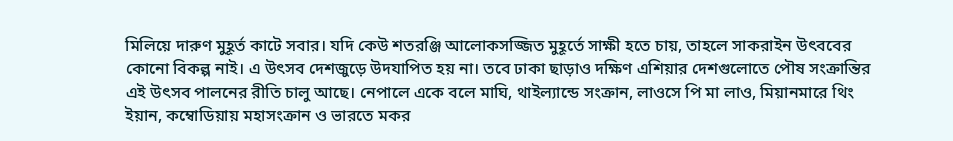মিলিয়ে দারুণ মুহূর্ত কাটে সবার। যদি কেউ শতরঞ্জি আলোকসজ্জিত মুহূর্তে সাক্ষী হতে চায়, তাহলে সাকরাইন উৎববের কোনো বিকল্প নাই। এ উৎসব দেশজুড়ে উদযাপিত হয় না। তবে ঢাকা ছাড়াও দক্ষিণ এশিয়ার দেশগুলোতে পৌষ সংক্রান্তির এই উৎসব পালনের রীতি চালু আছে। নেপালে একে বলে মাঘি, থাইল্যান্ডে সংক্রান, লাওসে পি মা লাও, মিয়ানমারে থিং ইয়ান, কম্বোডিয়ায় মহাসংক্রান ও ভারতে মকর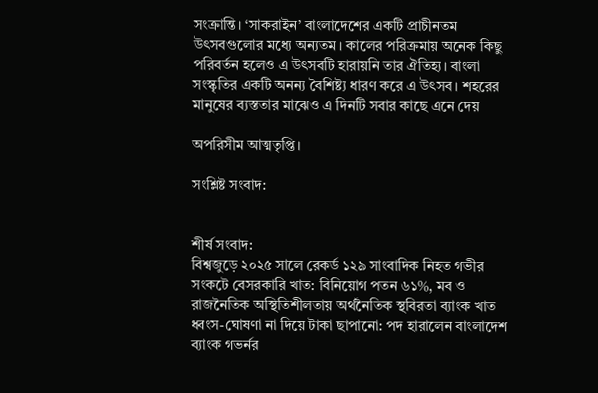সংক্রান্তি। ‘সাকরাইন’ বাংলাদেশের একটি প্রাচীনতম উৎসবগুলোর মধ্যে অন্যতম। কালের পরিক্রমায় অনেক কিছু পরিবর্তন হলেও এ উৎসবটি হারায়নি তার ঐতিহ্য। বাংলা সংস্কৃতির একটি অনন্য বৈশিষ্ট্য ধারণ করে এ উৎসব। শহরের মানুষের ব্যস্ততার মাঝেও এ দিনটি সবার কাছে এনে দেয়

অপরিসীম আত্মতৃপ্তি।

সংশ্লিষ্ট সংবাদ:


শীর্ষ সংবাদ:
বিশ্বজুড়ে ২০২৫ সালে রেকর্ড ১২৯ সাংবাদিক নিহত গভীর সংকটে বেসরকারি খাত: বিনিয়োগ পতন ৬১%, মব ও রাজনৈতিক অস্থিতিশীলতায় অর্থনৈতিক স্থবিরতা ব্যাংক খাত ধ্বংস-ঘোষণা না দিয়ে টাকা ছাপানো: পদ হারালেন বাংলাদেশ ব্যাংক গভর্নর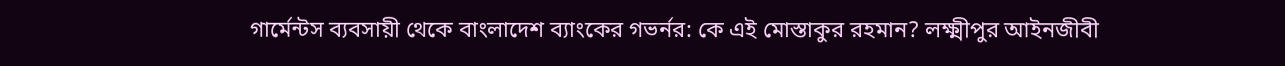গার্মেন্টস ব্যবসায়ী থেকে বাংলাদেশ ব্যাংকের গভর্নর: কে এই মোস্তাকুর রহমান? লক্ষ্মীপুর আইনজীবী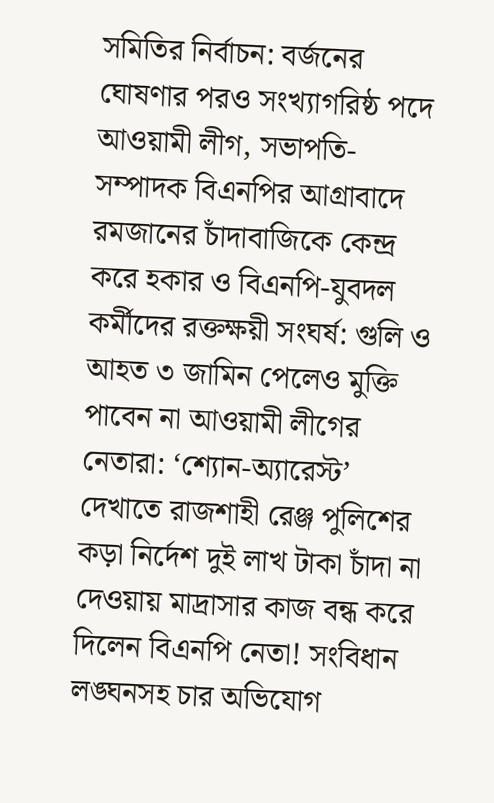সমিতির নির্বাচন: বর্জনের ঘোষণার পরও সংখ্যাগরিষ্ঠ পদে আওয়ামী লীগ, সভাপতি-সম্পাদক বিএনপির আগ্রাবাদে রমজানের চাঁদাবাজিকে কেন্দ্র করে হকার ও বিএনপি-যুবদল কর্মীদের রক্তক্ষয়ী সংঘর্ষ: গুলি ও আহত ৩ জামিন পেলেও মুক্তি পাবেন না আওয়ামী লীগের নেতারা: ‘শ্যোন-অ্যারেস্ট’ দেখাতে রাজশাহী রেঞ্জ পুলিশের কড়া নির্দেশ দুই লাখ টাকা চাঁদা না দেওয়ায় মাদ্রাসার কাজ বন্ধ করে দিলেন বিএনপি নেতা! সংবিধান লঙ্ঘনসহ চার অভিযোগ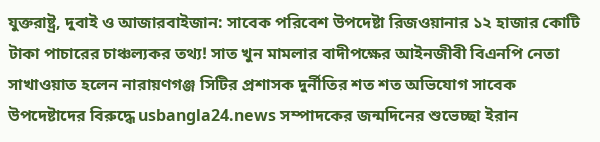যুক্তরাষ্ট্র, দুবাই ও আজারবাইজান: সাবেক পরিবেশ উপদেষ্টা রিজওয়ানার ১২ হাজার কোটি টাকা পাচারের চাঞ্চল্যকর তথ্য! সাত খুন মামলার বাদীপক্ষের আইনজীবী বিএনপি নেতা সাখাওয়াত হলেন নারায়ণগঞ্জ সিটির প্রশাসক দুর্নীতির শত শত অভিযোগ সাবেক উপদেষ্টাদের বিরুদ্ধে usbangla24.news সম্পাদকের জন্মদিনের শুভেচ্ছা ইরান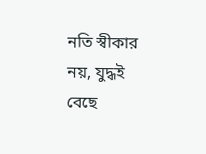নতি স্বীকার নয়, যুদ্ধই বেছে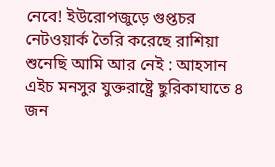নেবে! ইউরোপজুড়ে গুপ্তচর নেটওয়ার্ক তৈরি করেছে রাশিয়া শুনেছি আমি আর নেই : আহসান এইচ মনসুর যুক্তরাষ্ট্রে ছুরিকাঘাতে ৪ জন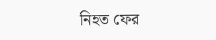নিহত ফের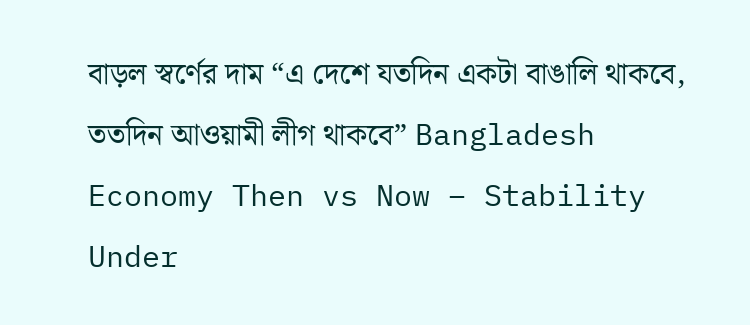বাড়ল স্বর্ণের দাম “এ দেশে যতদিন একটা বাঙালি থাকবে, ততদিন আওয়ামী লীগ থাকবে” Bangladesh Economy Then vs Now – Stability Under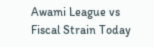Awami League vs Fiscal Strain Today